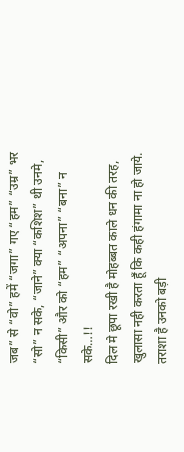जब” से “वो” हमें “जगा” गए “हम” “उम्र” भर “सो” न सके, “जाने” क्या “कशिश” थी उनमे, “किसी” और को “हम” “अपना” “बना” न सके…!!
दिल मे छूपा रखी है मोहब्बत काले धन की तरह, खुलासा नही करता हूँ कि कही हंगामा ना हो जाये.
तराशा है उनको बड़ी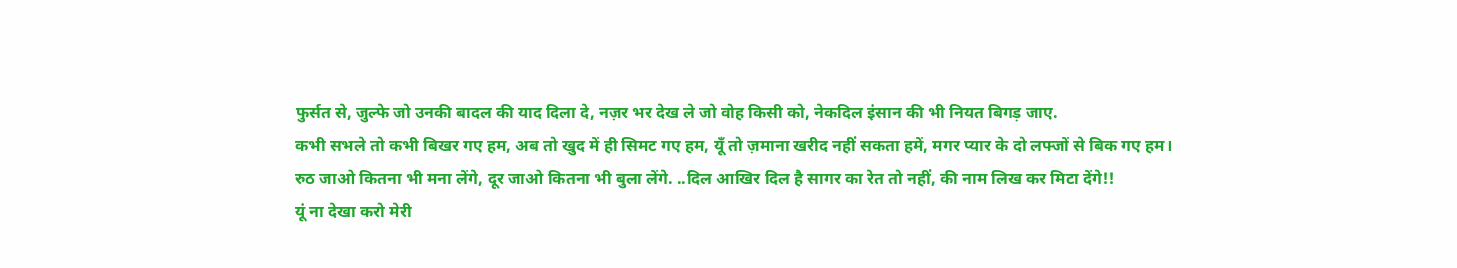फुर्सत से, जुल्फे जो उनकी बादल की याद दिला दे, नज़र भर देख ले जो वोह किसी को, नेकदिल इंसान की भी नियत बिगड़ जाए.
कभी सभले तो कभी बिखर गए हम, अब तो खुद में ही सिमट गए हम, यूँ तो ज़माना खरीद नहीं सकता हमें, मगर प्यार के दो लफ्जों से बिक गए हम।
रुठ जाओ कितना भी मना लेंगे, दूर जाओ कितना भी बुला लेंगे. ..दिल आखिर दिल है सागर का रेत तो नहीं, की नाम लिख कर मिटा देंगे!!
यूं ना देखा करो मेरी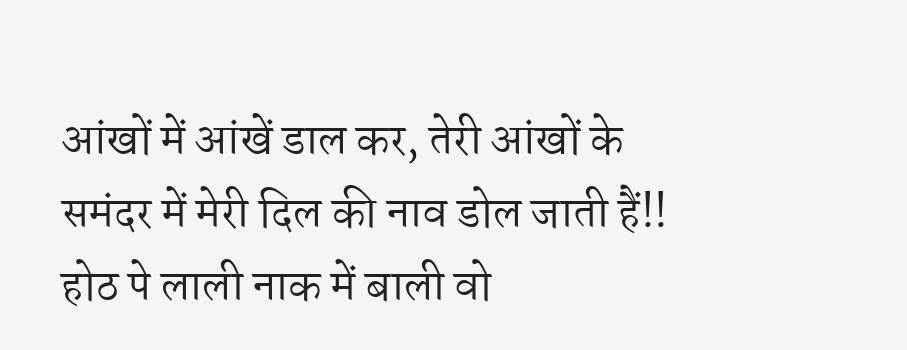आंखों में आंखें डाल कर, तेरी आंखों के समंदर में मेरी दिल की नाव डोल जाती हैं!!
होठ पे लाली नाक में बाली वो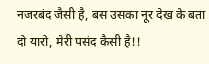नजरबंद जैसी है, बस उसका नूर देख के बता दो यारो, मेरी पसंद कैसी है!!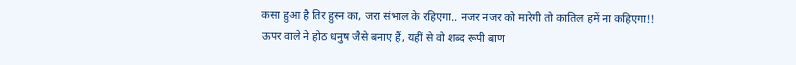कसा हुआ है तिर हुस्न का, जरा संभाल के रहिएगा.. नजर नजर को मारेगी तो कातिल हमें ना कहिएगा!!
ऊपर वाले ने होठ धनुष जैसे बनाए हैं, यहीं से वो शब्द रूपी बाण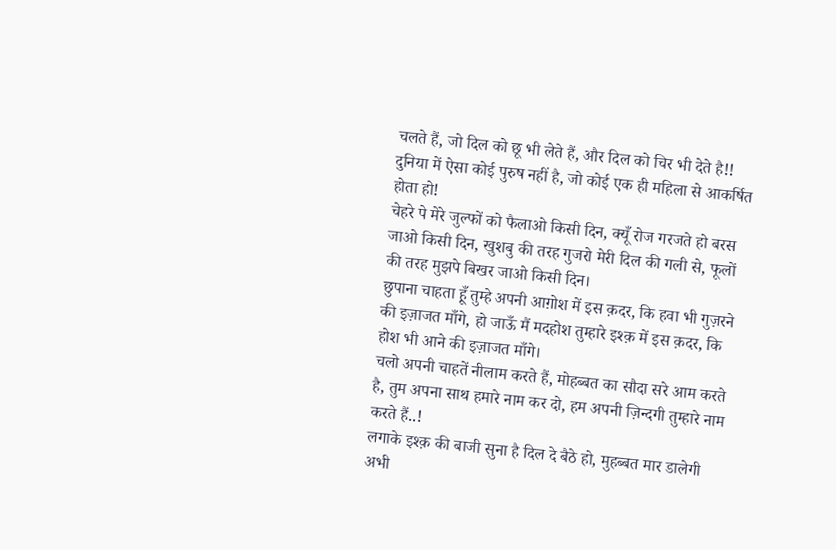चलते हैं, जो दिल को छू भी लेते हैं, और दिल को चिर भी देते है!!
दुनिया में ऐसा कोई पुरुष नहीं है, जो कोई एक ही महिला से आकर्षित होता हो!
चेहरे पे मेरे जुल्फों को फैलाओ किसी दिन, क्यूँ रोज गरजते हो बरस जाओ किसी दिन, खुशबु की तरह गुजरो मेरी दिल की गली से, फूलों की तरह मुझपे बिखर जाओ किसी दिन।
छुपाना चाहता हूँ तुम्हे अपनी आग़ोश में इस क़दर, कि हवा भी गुज़रने की इज़ाजत माँगे, हो जाऊँ मैं मदहोश तुम्हारे इश्क़ में इस क़दर, कि होश भी आने की इज़ाजत माँगे।
चलो अपनी चाहतें नीलाम करते हैं, मोहब्बत का सौदा सरे आम करते है, तुम अपना साथ हमारे नाम कर दो, हम अपनी ज़िन्दगी तुम्हारे नाम करते हैं..!
लगाके इश्क़ की बाजी सुना है दिल दे बैठे हो, मुहब्बत मार डालेगी अभी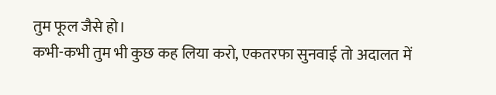तुम फूल जैसे हो।
कभी-कभी तुम भी कुछ कह लिया करो, एकतरफा सुनवाई तो अदालत में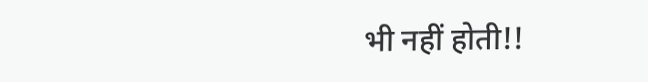भी नहीं होती!!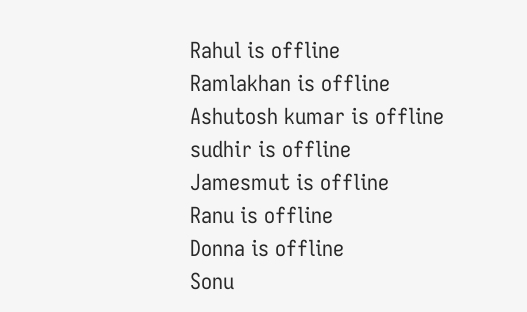Rahul is offline
Ramlakhan is offline
Ashutosh kumar is offline
sudhir is offline
Jamesmut is offline
Ranu is offline
Donna is offline
Sonu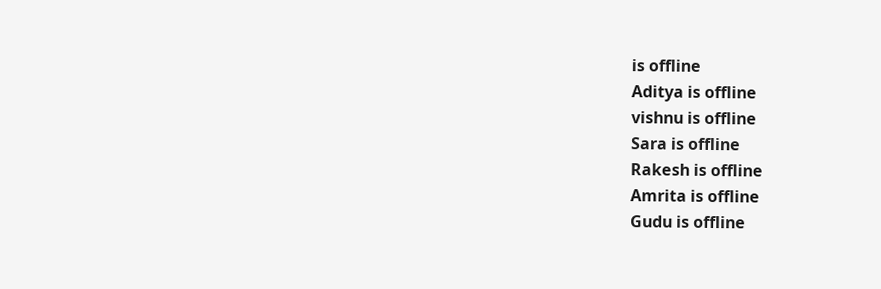is offline
Aditya is offline
vishnu is offline
Sara is offline
Rakesh is offline
Amrita is offline
Gudu is offline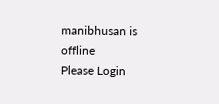manibhusan is offline
Please Login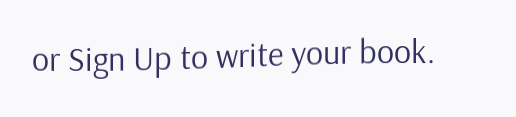or Sign Up to write your book.